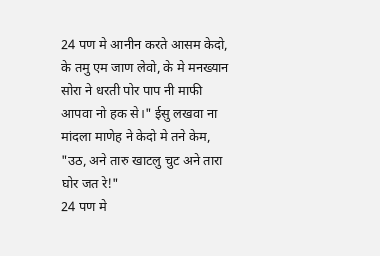24 पण मे आनीन करते आसम केदो, के तमु एम जाण लेवो, के मे मनख्यान सोरा ने धरती पोर पाप नी माफी आपवा नो हक से।" ईसु लखवा ना मांदला माणेह ने केदो मे तने केम, "उठ, अने तारु खाटलु चुट अने तारा घोर जत रे!"
24 पण मे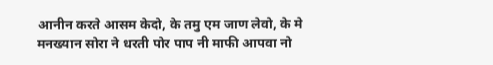आनीन करते आसम केदो, के तमु एम जाण लेवो, के मे मनख्यान सोरा ने धरती पोर पाप नी माफी आपवा नो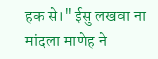हक से।" ईसु लखवा ना मांदला माणेह ने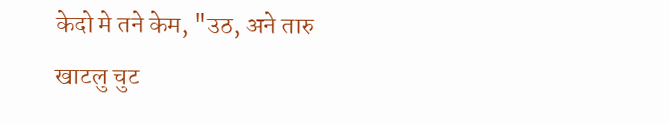केदो मे तने केम, "उठ, अने तारु खाटलु चुट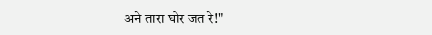अने तारा घोर जत रे!"